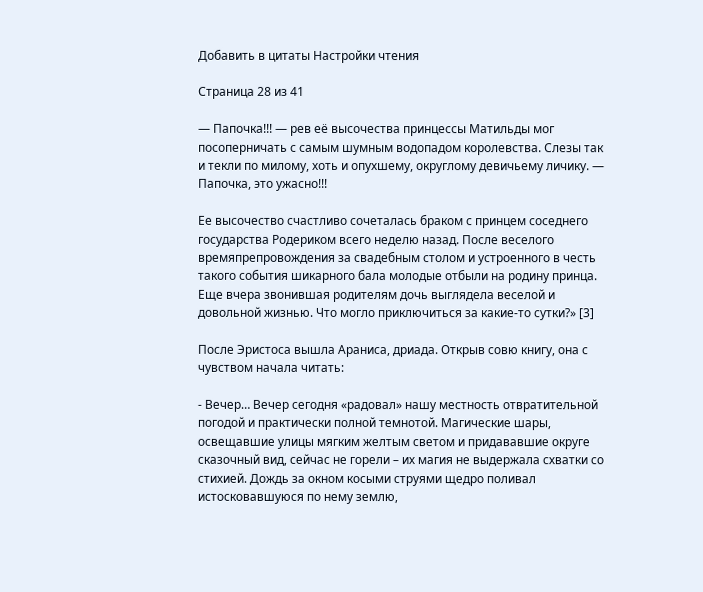Добавить в цитаты Настройки чтения

Страница 28 из 41

— Папочка!!! — рев её высочества принцессы Матильды мог посоперничать с самым шумным водопадом королевства. Слезы так и текли по милому, хоть и опухшему, округлому девичьему личику. — Папочка, это ужасно!!!

Ее высочество счастливо сочеталась браком с принцем соседнего государства Родериком всего неделю назад. После веселого времяпрепровождения за свадебным столом и устроенного в честь такого события шикарного бала молодые отбыли на родину принца. Еще вчера звонившая родителям дочь выглядела веселой и довольной жизнью. Что могло приключиться за какие-то сутки?» [3]

После Эристоса вышла Араниса, дриада. Открыв совю книгу, она с чувством начала читать:

- Вечер… Вечер сегодня «радовал» нашу местность отвратительной погодой и практически полной темнотой. Магические шары, освещавшие улицы мягким желтым светом и придававшие округе сказочный вид, сейчас не горели – их магия не выдержала схватки со стихией. Дождь за окном косыми струями щедро поливал истосковавшуюся по нему землю,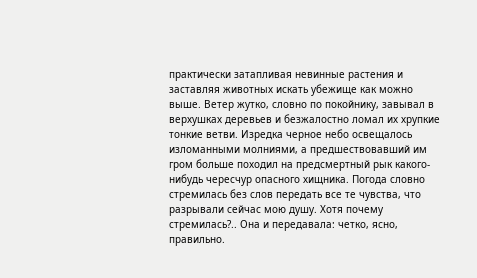практически затапливая невинные растения и заставляя животных искать убежище как можно выше. Ветер жутко, словно по покойнику, завывал в верхушках деревьев и безжалостно ломал их хрупкие тонкие ветви. Изредка черное небо освещалось изломанными молниями, а предшествовавший им гром больше походил на предсмертный рык какого-нибудь чересчур опасного хищника. Погода словно стремилась без слов передать все те чувства, что разрывали сейчас мою душу. Хотя почему стремилась?.. Она и передавала: четко, ясно, правильно.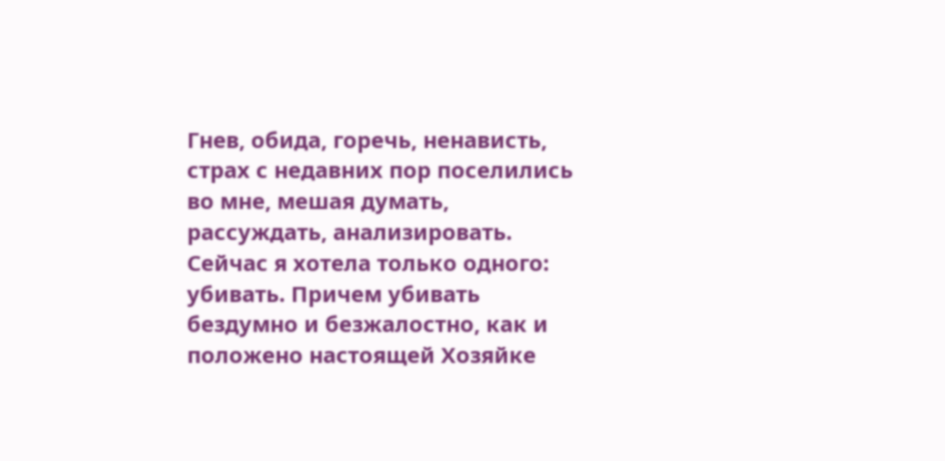Гнев, обида, горечь, ненависть, страх с недавних пор поселились во мне, мешая думать, рассуждать, анализировать. Сейчас я хотела только одного: убивать. Причем убивать бездумно и безжалостно, как и положено настоящей Хозяйке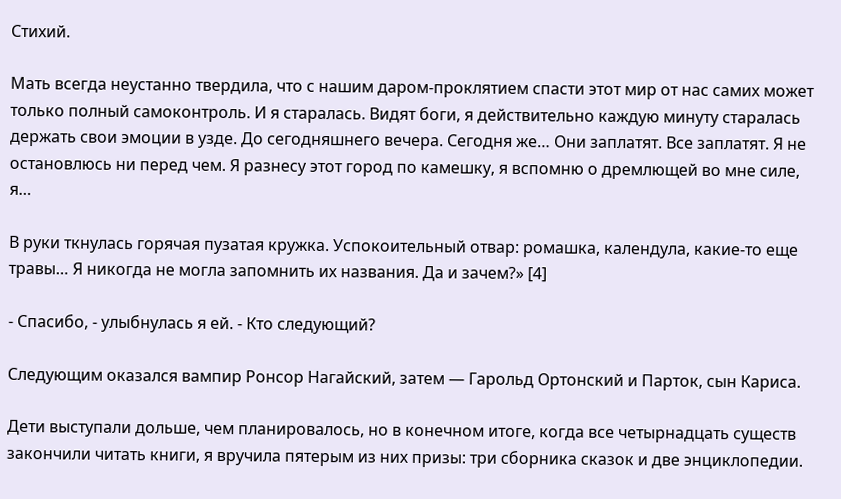Стихий.

Мать всегда неустанно твердила, что с нашим даром-проклятием спасти этот мир от нас самих может только полный самоконтроль. И я старалась. Видят боги, я действительно каждую минуту старалась держать свои эмоции в узде. До сегодняшнего вечера. Сегодня же… Они заплатят. Все заплатят. Я не остановлюсь ни перед чем. Я разнесу этот город по камешку, я вспомню о дремлющей во мне силе, я…

В руки ткнулась горячая пузатая кружка. Успокоительный отвар: ромашка, календула, какие-то еще травы… Я никогда не могла запомнить их названия. Да и зачем?» [4]

- Спасибо, - улыбнулась я ей. - Кто следующий?

Следующим оказался вампир Ронсор Нагайский, затем — Гарольд Ортонский и Парток, сын Кариса.

Дети выступали дольше, чем планировалось, но в конечном итоге, когда все четырнадцать существ закончили читать книги, я вручила пятерым из них призы: три сборника сказок и две энциклопедии.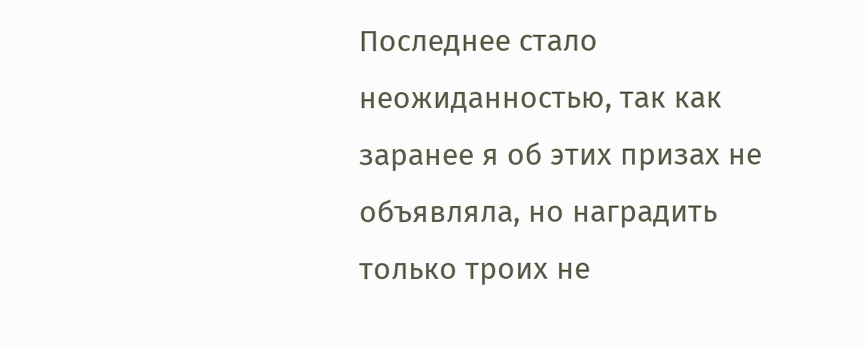Последнее стало неожиданностью, так как заранее я об этих призах не объявляла, но наградить только троих не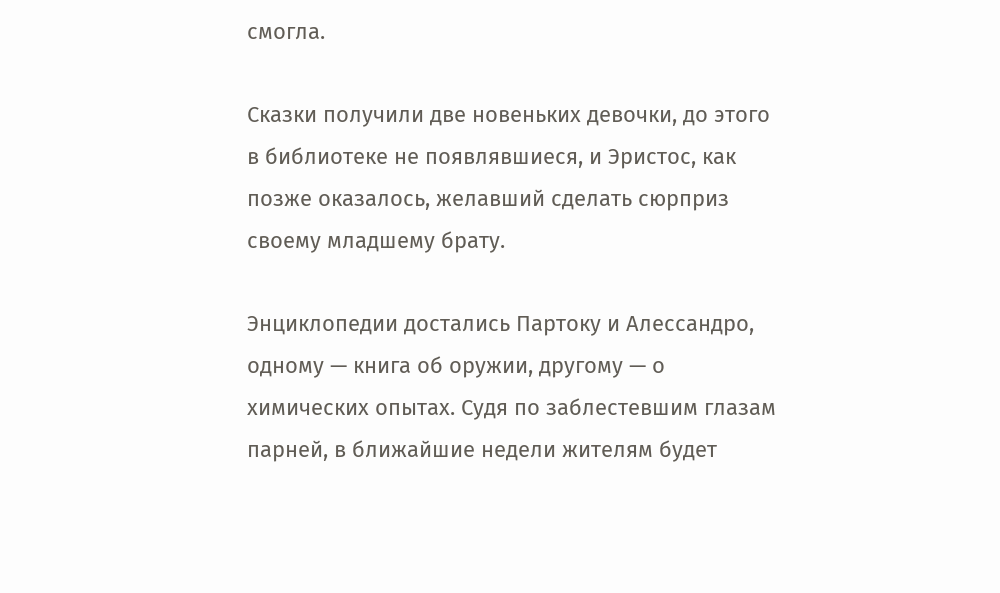смогла.

Сказки получили две новеньких девочки, до этого в библиотеке не появлявшиеся, и Эристос, как позже оказалось, желавший сделать сюрприз своему младшему брату.

Энциклопедии достались Партоку и Алессандро, одному — книга об оружии, другому — о химических опытах. Судя по заблестевшим глазам парней, в ближайшие недели жителям будет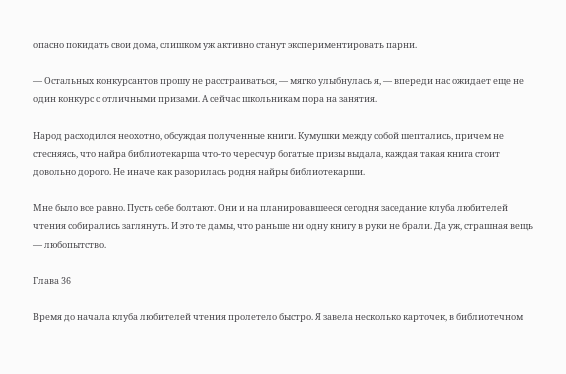опасно покидать свои дома, слишком уж активно станут экспериментировать парни.

— Остальных конкурсантов прошу не расстраиваться, — мягко улыбнулась я, — впереди нас ожидает еще не один конкурс с отличными призами. А сейчас школьникам пора на занятия.

Народ расходился неохотно, обсуждая полученные книги. Кумушки между собой шептались, причем не стесняясь, что найра библиотекарша что-то чересчур богатые призы выдала, каждая такая книга стоит довольно дорого. Не иначе как разорилась родня найры библиотекарши.

Мне было все равно. Пусть себе болтают. Они и на планировавшееся сегодня заседание клуба любителей чтения собирались заглянуть. И это те дамы, что раньше ни одну книгу в руки не брали. Да уж, страшная вещь — любопытство.

Глава 36

Время до начала клуба любителей чтения пролетело быстро. Я завела несколько карточек, в библиотечном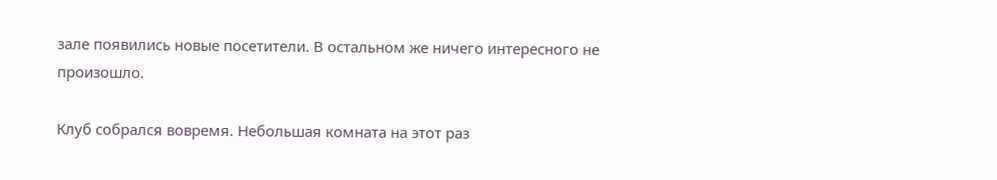зале появились новые посетители. В остальном же ничего интересного не произошло.

Клуб собрался вовремя. Небольшая комната на этот раз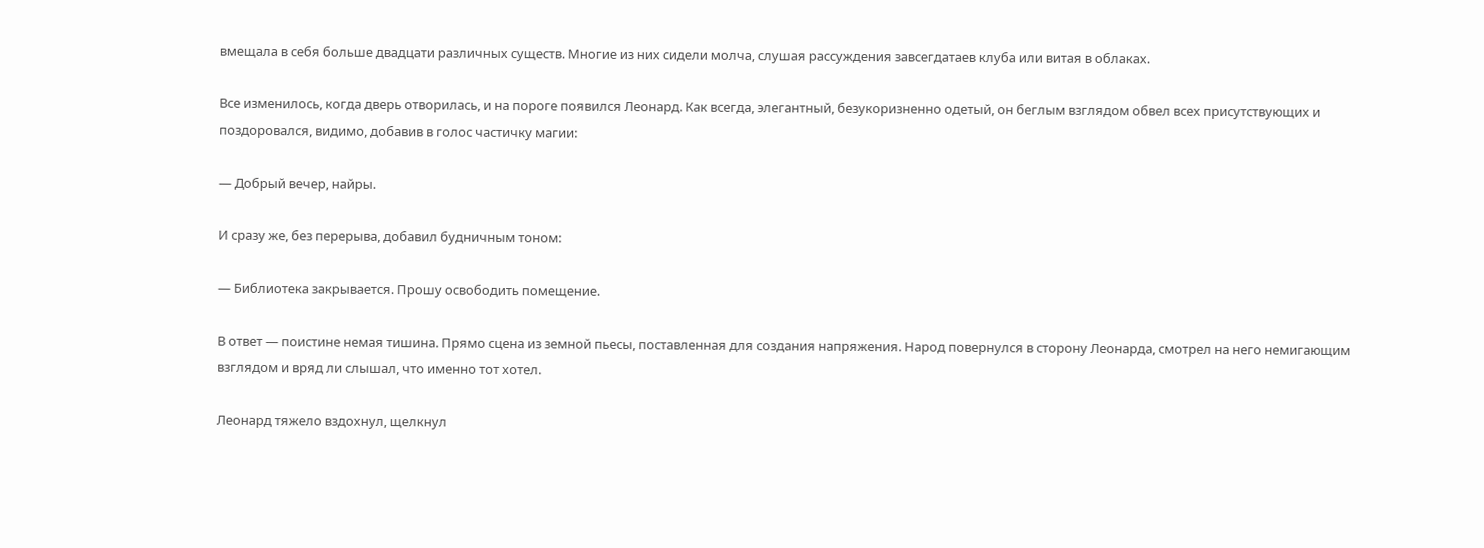вмещала в себя больше двадцати различных существ. Многие из них сидели молча, слушая рассуждения завсегдатаев клуба или витая в облаках.

Все изменилось, когда дверь отворилась, и на пороге появился Леонард. Как всегда, элегантный, безукоризненно одетый, он беглым взглядом обвел всех присутствующих и поздоровался, видимо, добавив в голос частичку магии:

— Добрый вечер, найры.

И сразу же, без перерыва, добавил будничным тоном:

— Библиотека закрывается. Прошу освободить помещение.

В ответ — поистине немая тишина. Прямо сцена из земной пьесы, поставленная для создания напряжения. Народ повернулся в сторону Леонарда, смотрел на него немигающим взглядом и вряд ли слышал, что именно тот хотел.

Леонард тяжело вздохнул, щелкнул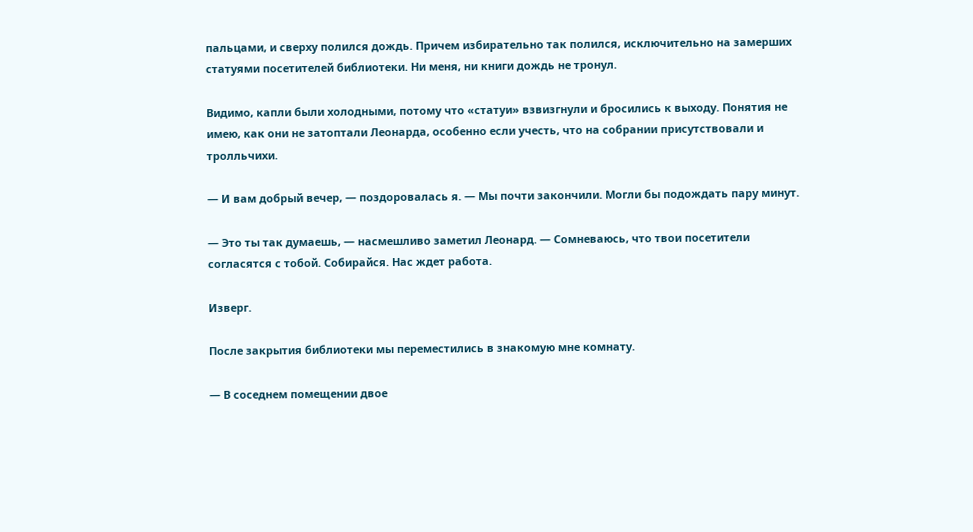пальцами, и сверху полился дождь. Причем избирательно так полился, исключительно на замерших статуями посетителей библиотеки. Ни меня, ни книги дождь не тронул.

Видимо, капли были холодными, потому что «статуи» взвизгнули и бросились к выходу. Понятия не имею, как они не затоптали Леонарда, особенно если учесть, что на собрании присутствовали и тролльчихи.

— И вам добрый вечер, — поздоровалась я. — Мы почти закончили. Могли бы подождать пару минут.

— Это ты так думаешь, — насмешливо заметил Леонард. — Сомневаюсь, что твои посетители согласятся с тобой. Собирайся. Нас ждет работа.

Изверг.

После закрытия библиотеки мы переместились в знакомую мне комнату.

— В соседнем помещении двое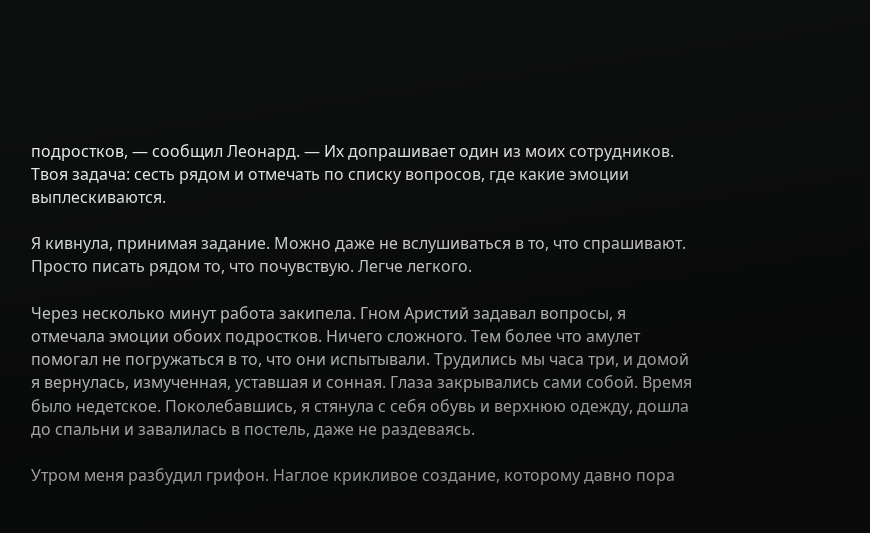подростков, — сообщил Леонард. — Их допрашивает один из моих сотрудников. Твоя задача: сесть рядом и отмечать по списку вопросов, где какие эмоции выплескиваются.

Я кивнула, принимая задание. Можно даже не вслушиваться в то, что спрашивают. Просто писать рядом то, что почувствую. Легче легкого.

Через несколько минут работа закипела. Гном Аристий задавал вопросы, я отмечала эмоции обоих подростков. Ничего сложного. Тем более что амулет помогал не погружаться в то, что они испытывали. Трудились мы часа три, и домой я вернулась, измученная, уставшая и сонная. Глаза закрывались сами собой. Время было недетское. Поколебавшись, я стянула с себя обувь и верхнюю одежду, дошла до спальни и завалилась в постель, даже не раздеваясь.

Утром меня разбудил грифон. Наглое крикливое создание, которому давно пора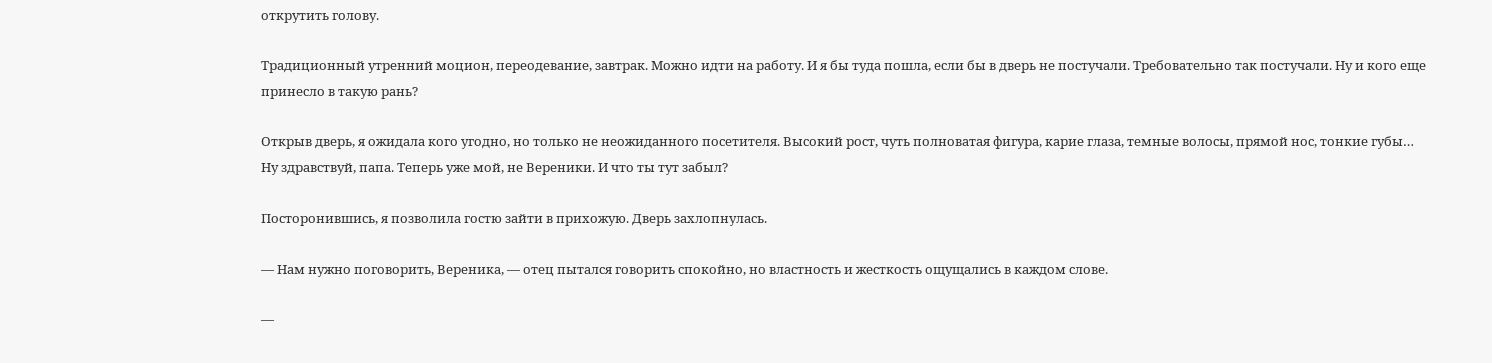открутить голову.

Традиционный утренний моцион, переодевание, завтрак. Можно идти на работу. И я бы туда пошла, если бы в дверь не постучали. Требовательно так постучали. Ну и кого еще принесло в такую рань?

Открыв дверь, я ожидала кого угодно, но только не неожиданного посетителя. Высокий рост, чуть полноватая фигура, карие глаза, темные волосы, прямой нос, тонкие губы… Ну здравствуй, папа. Теперь уже мой, не Вереники. И что ты тут забыл?

Посторонившись, я позволила гостю зайти в прихожую. Дверь захлопнулась.

— Нам нужно поговорить, Вереника, — отец пытался говорить спокойно, но властность и жесткость ощущались в каждом слове.

—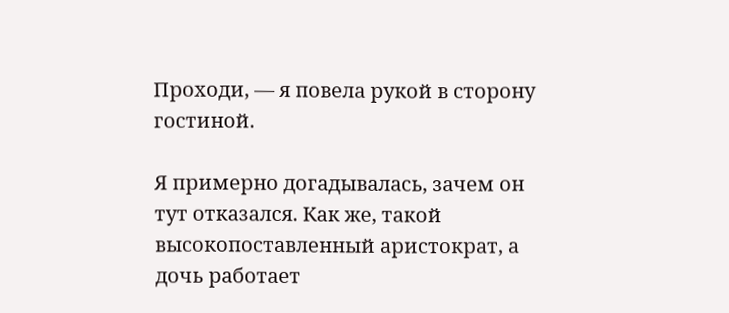Проходи, — я повела рукой в сторону гостиной.

Я примерно догадывалась, зачем он тут отказался. Как же, такой высокопоставленный аристократ, а дочь работает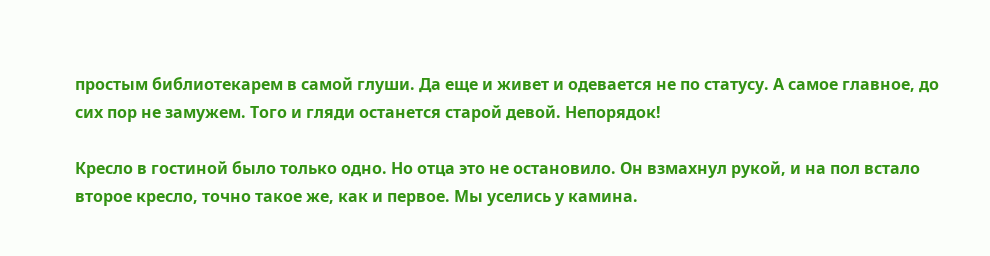простым библиотекарем в самой глуши. Да еще и живет и одевается не по статусу. А самое главное, до сих пор не замужем. Того и гляди останется старой девой. Непорядок!

Кресло в гостиной было только одно. Но отца это не остановило. Он взмахнул рукой, и на пол встало второе кресло, точно такое же, как и первое. Мы уселись у камина.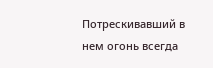Потрескивавший в нем огонь всегда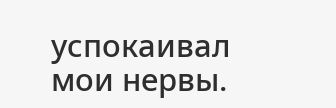успокаивал мои нервы.